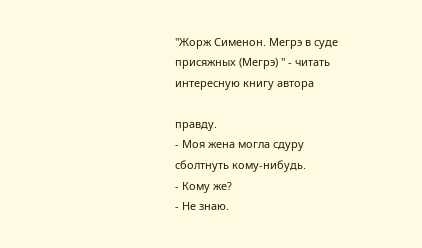"Жорж Сименон. Мегрэ в суде присяжных (Мегрэ) " - читать интересную книгу автора

правду.
- Моя жена могла сдуру сболтнуть кому-нибудь.
- Кому же?
- Не знаю.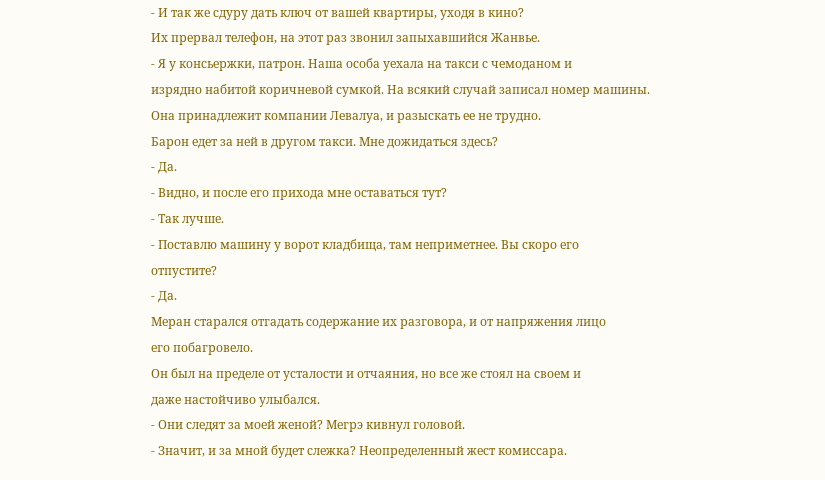- И так же сдуру дать ключ от вашей квартиры, уходя в кино?
Их прервал телефон, на этот раз звонил запыхавшийся Жанвье.
- Я у консьержки, патрон. Наша особа уехала на такси с чемоданом и
изрядно набитой коричневой сумкой. На всякий случай записал номер машины.
Она принадлежит компании Левалуа, и разыскать ее не трудно.
Барон едет за ней в другом такси. Мне дожидаться здесь?
- Да.
- Видно, и после его прихода мне оставаться тут?
- Так лучше.
- Поставлю машину у ворот кладбища, там неприметнее. Вы скоро его
отпустите?
- Да.
Меран старался отгадать содержание их разговора, и от напряжения лицо
его побагровело.
Он был на пределе от усталости и отчаяния, но все же стоял на своем и
даже настойчиво улыбался.
- Они следят за моей женой? Мегрэ кивнул головой.
- Значит, и за мной будет слежка? Неопределенный жест комиссара.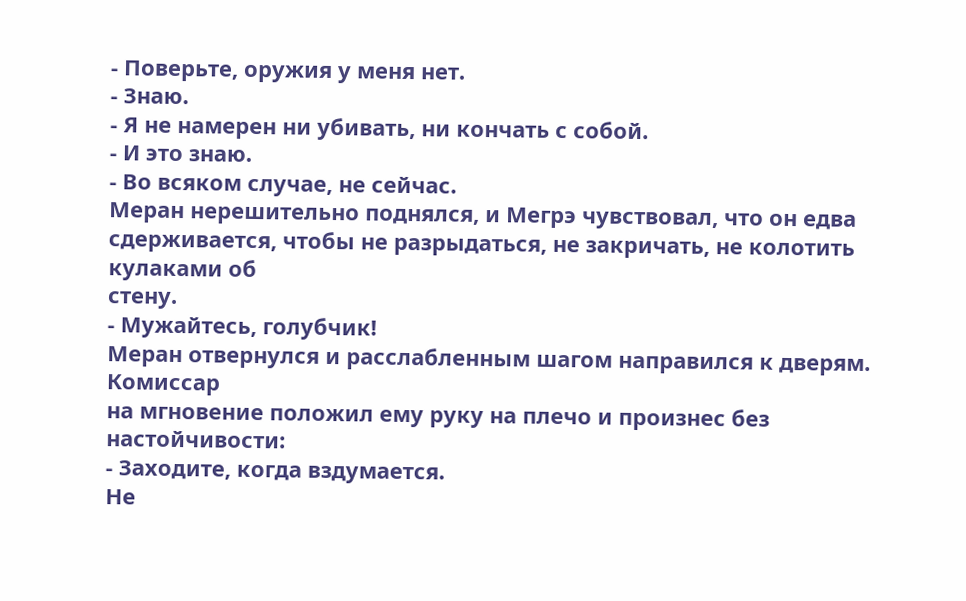- Поверьте, оружия у меня нет.
- Знаю.
- Я не намерен ни убивать, ни кончать с собой.
- И это знаю.
- Во всяком случае, не сейчас.
Меран нерешительно поднялся, и Мегрэ чувствовал, что он едва
сдерживается, чтобы не разрыдаться, не закричать, не колотить кулаками об
стену.
- Мужайтесь, голубчик!
Меран отвернулся и расслабленным шагом направился к дверям. Комиссар
на мгновение положил ему руку на плечо и произнес без настойчивости:
- Заходите, когда вздумается.
Не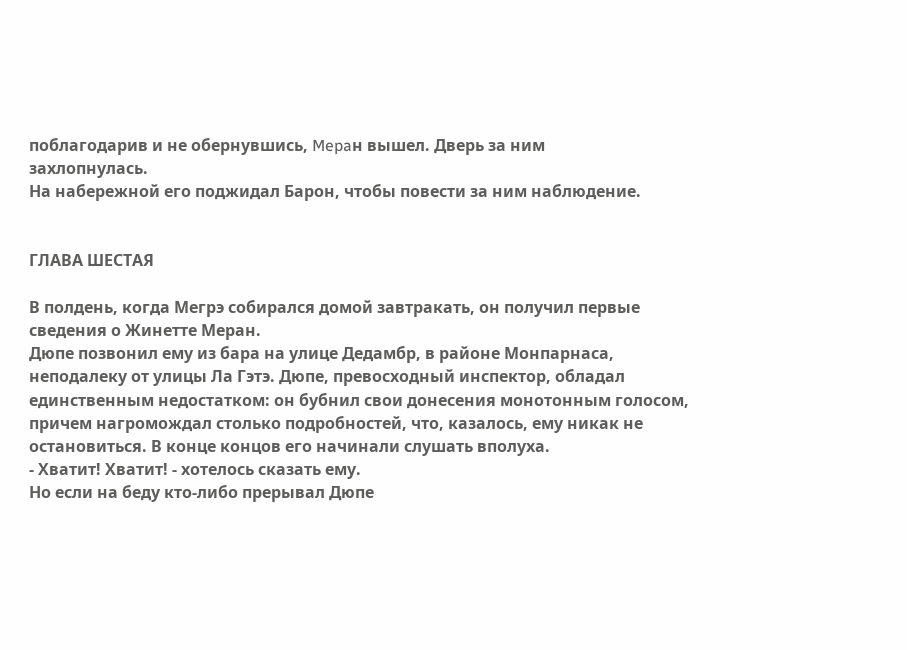поблагодарив и не обернувшись, Mepaн вышел. Дверь за ним
захлопнулась.
На набережной его поджидал Барон, чтобы повести за ним наблюдение.


ГЛАВА ШЕСТАЯ

В полдень, когда Мегрэ собирался домой завтракать, он получил первые
сведения о Жинетте Меран.
Дюпе позвонил ему из бара на улице Дедамбр, в районе Монпарнаса,
неподалеку от улицы Ла Гэтэ. Дюпе, превосходный инспектор, обладал
единственным недостатком: он бубнил свои донесения монотонным голосом,
причем нагромождал столько подробностей, что, казалось, ему никак не
остановиться. В конце концов его начинали слушать вполуха.
- Хватит! Хватит! - хотелось сказать ему.
Но если на беду кто-либо прерывал Дюпе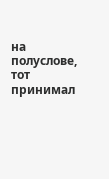на полуслове, тот принимал